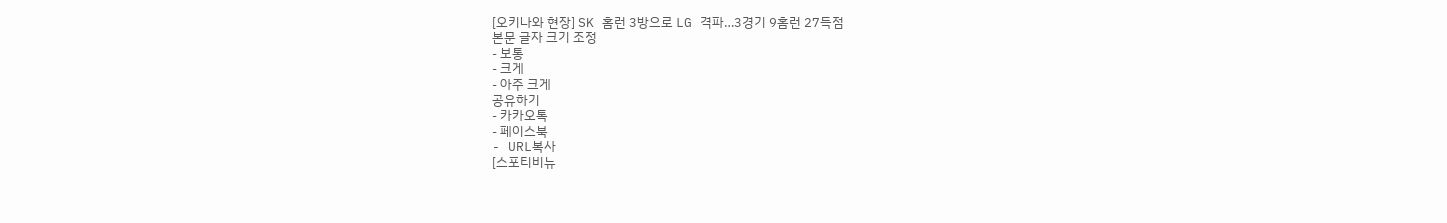[오키나와 현장] SK 홈런 3방으로 LG 격파…3경기 9홈런 27득점
본문 글자 크기 조정
- 보통
- 크게
- 아주 크게
공유하기
- 카카오톡
- 페이스북
- URL복사
[스포티비뉴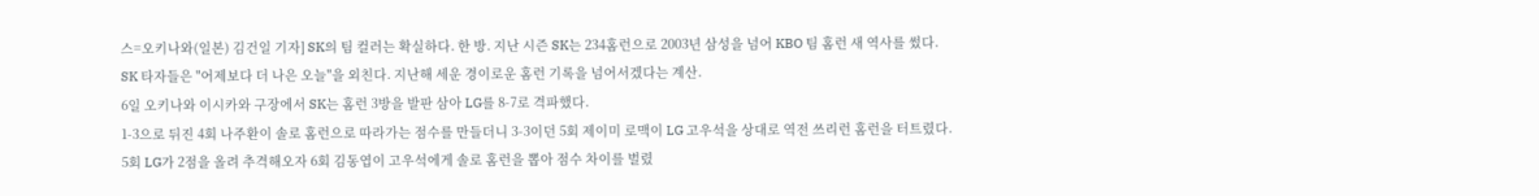스=오키나와(일본) 김건일 기자] SK의 팀 컬러는 확실하다. 한 방. 지난 시즌 SK는 234홈런으로 2003년 삼성을 넘어 KBO 팀 홈런 새 역사를 썼다.
SK 타자들은 "어제보다 더 나은 오늘"을 외친다. 지난해 세운 경이로운 홈런 기록을 넘어서겠다는 계산.
6일 오키나와 이시카와 구장에서 SK는 홈런 3방을 발판 삼아 LG를 8-7로 격파했다.
1-3으로 뒤진 4회 나주환이 솔로 홈런으로 따라가는 점수를 만들더니 3-3이던 5회 제이미 로맥이 LG 고우석을 상대로 역전 쓰리런 홈런을 터트렸다.
5회 LG가 2점을 올려 추격해오자 6회 김동엽이 고우석에게 솔로 홈런을 뽑아 점수 차이를 벌렸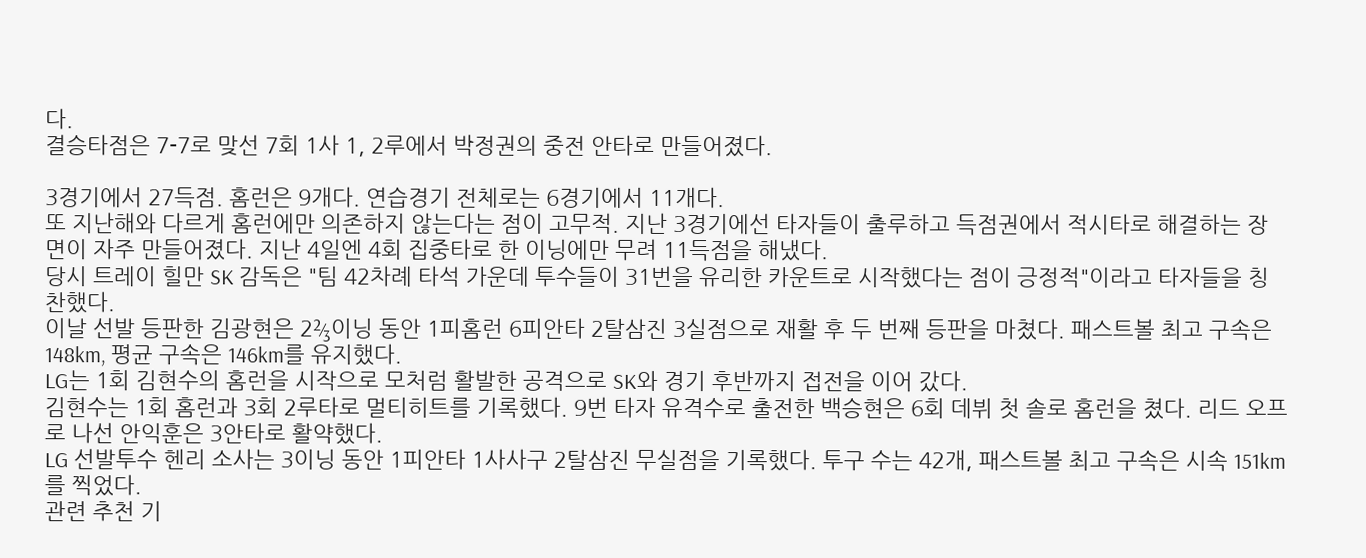다.
결승타점은 7-7로 맞선 7회 1사 1, 2루에서 박정권의 중전 안타로 만들어졌다.

3경기에서 27득점. 홈런은 9개다. 연습경기 전체로는 6경기에서 11개다.
또 지난해와 다르게 홈런에만 의존하지 않는다는 점이 고무적. 지난 3경기에선 타자들이 출루하고 득점권에서 적시타로 해결하는 장면이 자주 만들어졌다. 지난 4일엔 4회 집중타로 한 이닝에만 무려 11득점을 해냈다.
당시 트레이 힐만 SK 감독은 "팀 42차례 타석 가운데 투수들이 31번을 유리한 카운트로 시작했다는 점이 긍정적"이라고 타자들을 칭찬했다.
이날 선발 등판한 김광현은 2⅔이닝 동안 1피홈런 6피안타 2탈삼진 3실점으로 재활 후 두 번째 등판을 마쳤다. 패스트볼 최고 구속은 148km, 평균 구속은 146km를 유지했다.
LG는 1회 김현수의 홈런을 시작으로 모처럼 활발한 공격으로 SK와 경기 후반까지 접전을 이어 갔다.
김현수는 1회 홈런과 3회 2루타로 멀티히트를 기록했다. 9번 타자 유격수로 출전한 백승현은 6회 데뷔 첫 솔로 홈런을 쳤다. 리드 오프로 나선 안익훈은 3안타로 활약했다.
LG 선발투수 헨리 소사는 3이닝 동안 1피안타 1사사구 2탈삼진 무실점을 기록했다. 투구 수는 42개, 패스트볼 최고 구속은 시속 151km를 찍었다.
관련 추천 기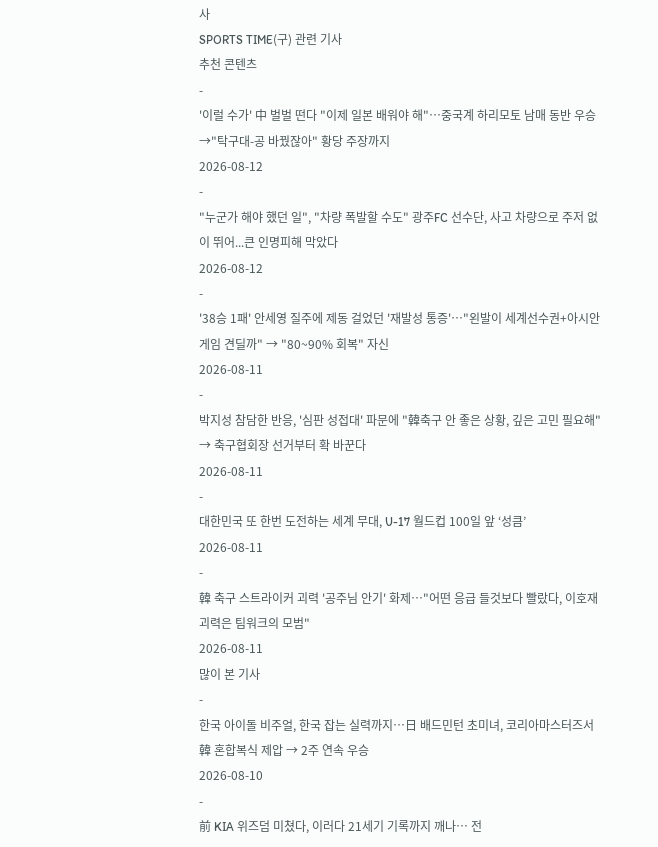사
SPORTS TIME(구) 관련 기사
추천 콘텐츠
-
'이럴 수가' 中 벌벌 떤다 "이제 일본 배워야 해"…중국계 하리모토 남매 동반 우승→"탁구대-공 바꿨잖아" 황당 주장까지
2026-08-12
-
"누군가 해야 했던 일", "차량 폭발할 수도" 광주FC 선수단, 사고 차량으로 주저 없이 뛰어...큰 인명피해 막았다
2026-08-12
-
'38승 1패' 안세영 질주에 제동 걸었던 '재발성 통증'…"왼발이 세계선수권+아시안게임 견딜까" → "80~90% 회복" 자신
2026-08-11
-
박지성 참담한 반응, '심판 성접대' 파문에 "韓축구 안 좋은 상황, 깊은 고민 필요해" → 축구협회장 선거부터 확 바꾼다
2026-08-11
-
대한민국 또 한번 도전하는 세계 무대, U-17 월드컵 100일 앞 ‘성큼’
2026-08-11
-
韓 축구 스트라이커 괴력 '공주님 안기' 화제…"어떤 응급 들것보다 빨랐다, 이호재 괴력은 팀워크의 모범"
2026-08-11
많이 본 기사
-
한국 아이돌 비주얼, 한국 잡는 실력까지…日 배드민턴 초미녀, 코리아마스터즈서 韓 혼합복식 제압 → 2주 연속 우승
2026-08-10
-
前 KIA 위즈덤 미쳤다, 이러다 21세기 기록까지 깨나… 전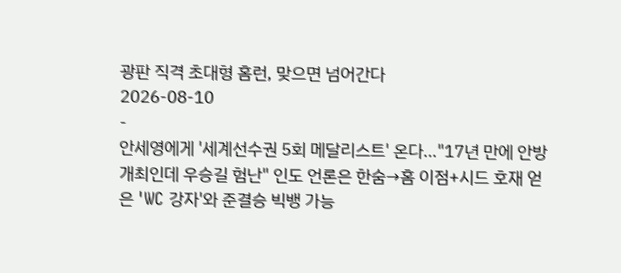광판 직격 초대형 홈런, 맞으면 넘어간다
2026-08-10
-
안세영에게 '세계선수권 5회 메달리스트' 온다…"17년 만에 안방 개최인데 우승길 험난" 인도 언론은 한숨→홈 이점+시드 호재 얻은 'WC 강자'와 준결승 빅뱅 가능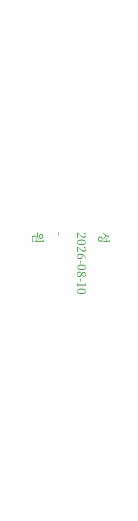성
2026-08-10
-
원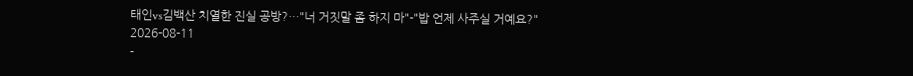태인vs김백산 치열한 진실 공방?…"너 거짓말 좀 하지 마"-"밥 언제 사주실 거예요?"
2026-08-11
-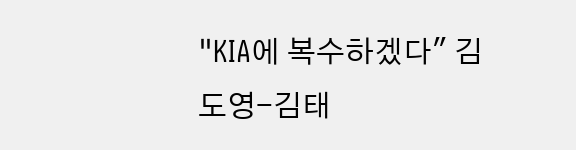"KIA에 복수하겠다" 김도영-김태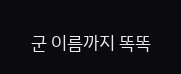군 이름까지 똑똑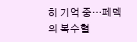히 기억 중…페덱의 복수혈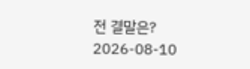전 결말은?
2026-08-10